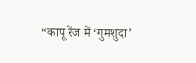“कापू रेंज में ‘गुमशुदा’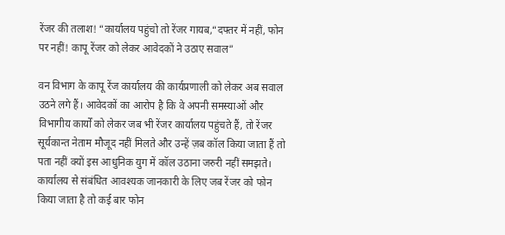रेंजर की तलाश! “कार्यालय पहुंचो तो रेंजर गायब,“दफ्तर में नहीं, फोन पर नहीं! कापू रेंजर को लेकर आवेदकों ने उठाए सवाल”

वन विभाग के कापू रेंज कार्यालय की कार्यप्रणाली को लेकर अब सवाल उठने लगे हैं। आवेदकों का आरोप है कि वे अपनी समस्याओं और विभागीय कार्यों को लेकर जब भी रेंजर कार्यालय पहुंचते हैं, तो रेंजर सूर्यकान्त नेताम मौजूद नहीं मिलते और उन्हें ज़ब कॉल किया जाता हैं तो पता नहीं क्यों इस आधुनिक युग में कॉल उठाना जरुरी नहीं समझते। कार्यालय से संबंधित आवश्यक जानकारी के लिए जब रेंजर को फोन किया जाता है तो कई बार फोन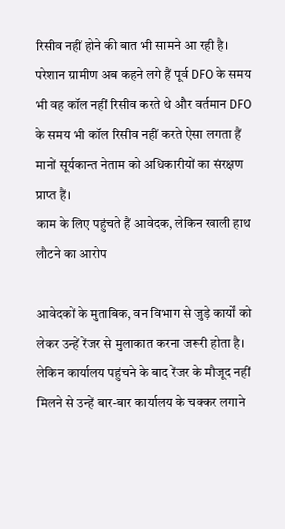रिसीव नहीं होने की बात भी सामने आ रही है। परेशान ग्रामीण अब कहने लगे हैं पूर्व DFO के समय भी वह कॉल नहीं रिसीव करते थे और वर्तमान DFO के समय भी कॉल रिसीव नहीं करते ऐसा लगता हैं मानों सूर्यकान्त नेताम को अधिकारीयों का संरक्षण प्राप्त हैं।
काम के लिए पहुंचते हैं आवेदक, लेकिन खाली हाथ लौटने का आरोप

आवेदकों के मुताबिक, वन विभाग से जुड़े कार्यों को लेकर उन्हें रेंजर से मुलाकात करना जरूरी होता है। लेकिन कार्यालय पहुंचने के बाद रेंजर के मौजूद नहीं मिलने से उन्हें बार-बार कार्यालय के चक्कर लगाने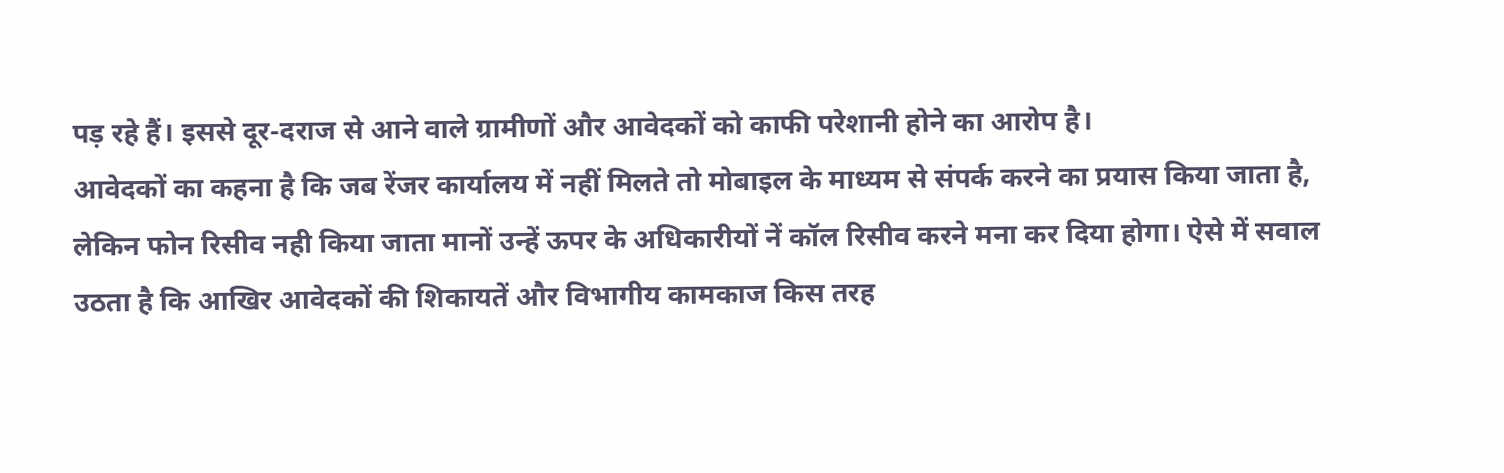पड़ रहे हैं। इससे दूर-दराज से आने वाले ग्रामीणों और आवेदकों को काफी परेशानी होने का आरोप है।
आवेदकों का कहना है कि जब रेंजर कार्यालय में नहीं मिलते तो मोबाइल के माध्यम से संपर्क करने का प्रयास किया जाता है, लेकिन फोन रिसीव नही किया जाता मानों उन्हें ऊपर के अधिकारीयों नें कॉल रिसीव करने मना कर दिया होगा। ऐसे में सवाल उठता है कि आखिर आवेदकों की शिकायतें और विभागीय कामकाज किस तरह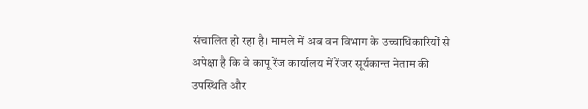संचालित हो रहा है। मामले में अब वन विभाग के उच्चाधिकारियों से अपेक्षा है कि वे कापू रेंज कार्यालय में रेंजर सूर्यकान्त नेताम की उपस्थिति और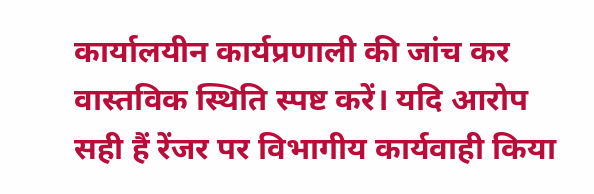कार्यालयीन कार्यप्रणाली की जांच कर वास्तविक स्थिति स्पष्ट करें। यदि आरोप सही हैं रेंजर पर विभागीय कार्यवाही किया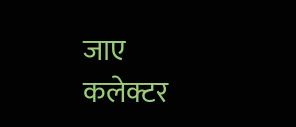जाए
कलेक्टर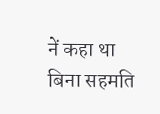नें कहा था बिना सहमति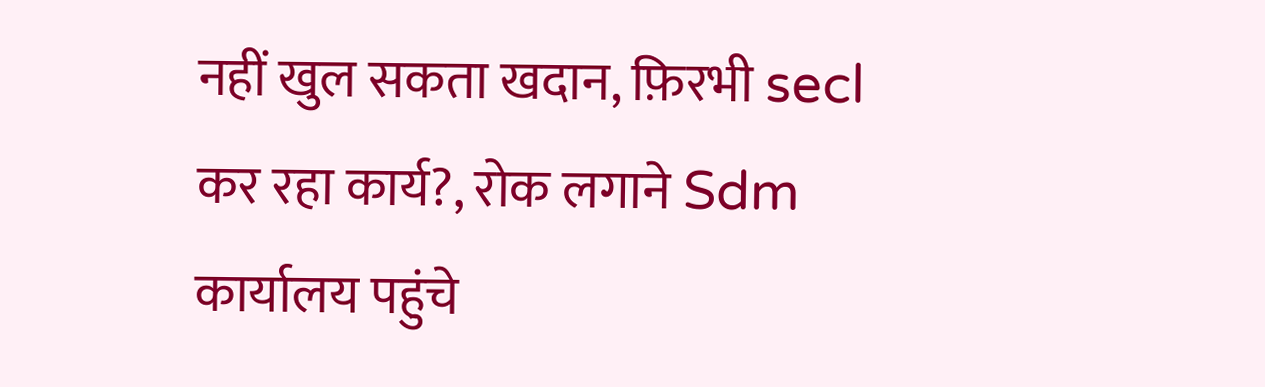नहीं खुल सकता खदान, फ़िरभी secl कर रहा कार्य?, रोक लगाने Sdm कार्यालय पहुंचे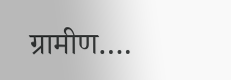ग्रामीण….